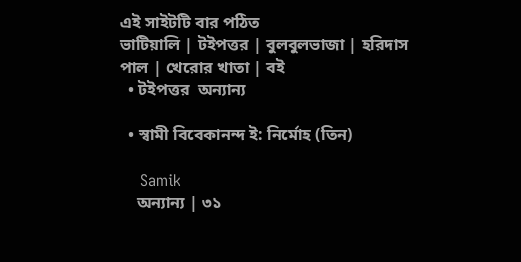এই সাইটটি বার পঠিত
ভাটিয়ালি | টইপত্তর | বুলবুলভাজা | হরিদাস পাল | খেরোর খাতা | বই
  • টইপত্তর  অন্যান্য

  • স্বামী বিবেকানন্দ ই: নির্মোহ (তিন)

    Samik
    অন্যান্য | ৩১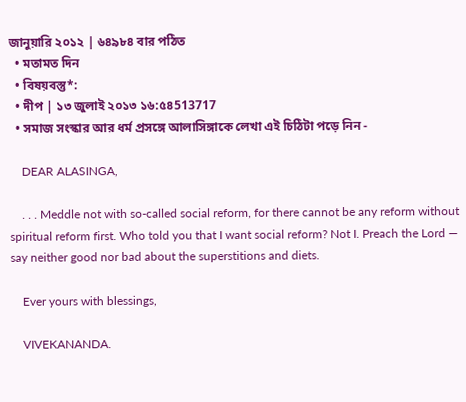জানুয়ারি ২০১২ | ৬৪৯৮৪ বার পঠিত
  • মতামত দিন
  • বিষয়বস্তু*:
  • দীপ | ১৩ জুলাই ২০১৩ ১৬:৫৪513717
  • সমাজ সংস্কার আর ধর্ম প্রসঙ্গে আলাসিঙ্গাকে লেখা এই চিঠিটা পড়ে নিন -

    DEAR ALASINGA,

    . . . Meddle not with so-called social reform, for there cannot be any reform without spiritual reform first. Who told you that I want social reform? Not I. Preach the Lord — say neither good nor bad about the superstitions and diets.

    Ever yours with blessings,

    VIVEKANANDA.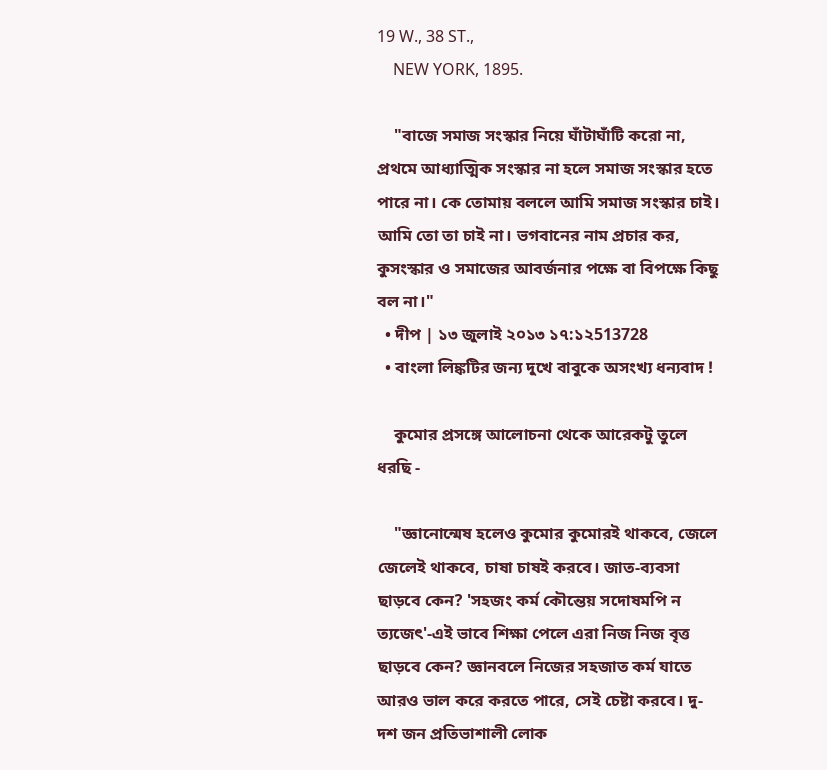19 W., 38 ST.,
    NEW YORK, 1895.

    "বাজে সমাজ সংস্কার নিয়ে ঘাঁটাঘাঁটি করো না, প্রথমে আধ্যাত্মিক সংস্কার না হলে সমাজ সংস্কার হতে পারে না। কে তোমায় বললে আমি সমাজ সংস্কার চাই। আমি তো তা চাই না। ভগবানের নাম প্রচার কর, কুসংস্কার ও সমাজের আবর্জনার পক্ষে বা বিপক্ষে কিছু বল না।"
  • দীপ | ১৩ জুলাই ২০১৩ ১৭:১২513728
  • বাংলা লিঙ্কটির জন্য দুখে বাবুকে অসংখ্য ধন্যবাদ !

    কুমোর প্রসঙ্গে আলোচনা থেকে আরেকটু তুলে ধরছি -

    "জ্ঞানোন্মেষ হলেও কুমোর কুমোরই থাকবে, জেলে জেলেই থাকবে, চাষা চাষই করবে। জাত-ব্যবসা ছাড়বে কেন? 'সহজং কর্ম কৌন্তেয় সদোষমপি ন ত্যজেৎ'-এই ভাবে শিক্ষা পেলে এরা নিজ নিজ বৃত্ত ছাড়বে কেন? জ্ঞানবলে নিজের সহজাত কর্ম যাতে আরও ভাল করে করতে পারে, সেই চেষ্টা করবে। দু-দশ জন প্রতিভাশালী লোক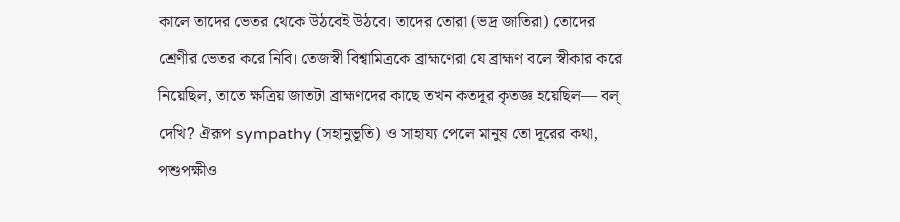কালে তাদের ভেতর থেকে উঠবেই উঠবে। তাদের তোরা (ভদ্র জাতিরা) তোদের শ্রেণীর ভেতর করে নিবি। তেজস্বী বিশ্বামিত্রকে ব্রাহ্মণেরা যে ব্রাহ্মণ বলে স্বীকার করে নিয়েছিল, তাতে ক্ষত্রিয় জাতটা ব্রাহ্মণদের কাছে তখন কতদূর কৃতজ্ঞ হয়েছিল— বল্ দেখি? ঐরূপ sympathy (সহানুভূতি) ও সাহায্য পেলে মানুষ তো দূরের কথা, পশুপক্ষীও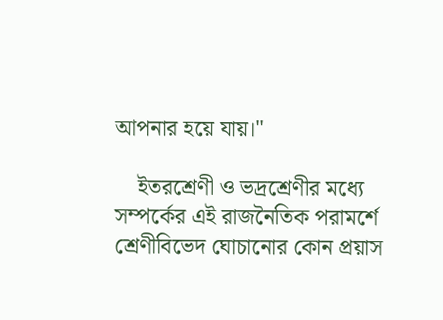আপনার হয়ে যায়।"

    ইতরশ্রেণী ও ভদ্রশ্রেণীর মধ্যে সম্পর্কের এই রাজনৈতিক পরামর্শে শ্রেণীবিভেদ ঘোচানোর কোন প্রয়াস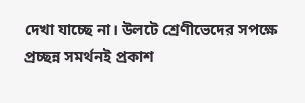দেখা যাচ্ছে না। উলটে শ্রেণীভেদের সপক্ষে প্রচ্ছন্ন সমর্থনই প্রকাশ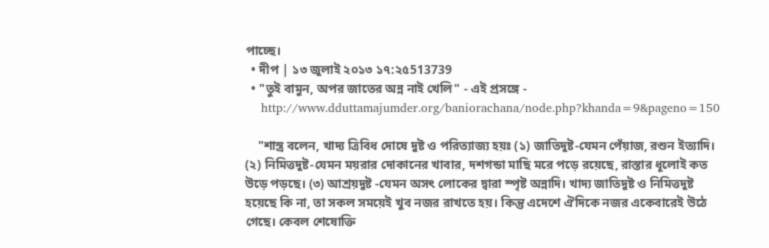পাচ্ছে।
  • দীপ | ১৩ জুলাই ২০১৩ ১৭:২৫513739
  • "তুই বামুন, অপর জাতের অন্ন নাই খেলি" - এই প্রসঙ্গে -
    http://www.dduttamajumder.org/baniorachana/node.php?khanda=9&pageno=150

    "শাস্ত্র বলেন, খাদ্য ত্রিবিধ দোষে দুষ্ট ও পরিত্যাজ্য হয়ঃ (১) জাতিদুষ্ট-যেমন পেঁয়াজ, রশুন ইত্যাদি। (২) নিমিত্তদুষ্ট-যেমন ময়রার দোকানের খাবার, দশগন্ডা মাছি মরে পড়ে রয়েছে, রাস্তার ধূলোই কত উড়ে পড়ছে। (৩) আশ্রয়দুষ্ট -যেমন অসৎ লোকের দ্বারা স্পৃষ্ট অন্নাদি। খাদ্য জাতিদুষ্ট ও নিমিত্তদুষ্ট হয়েছে কি না, তা সকল সময়েই খুব নজর রাখতে হয়। কিন্তু এদেশে ঐদিকে নজর একেবারেই উঠে গেছে। কেবল শেষোক্তি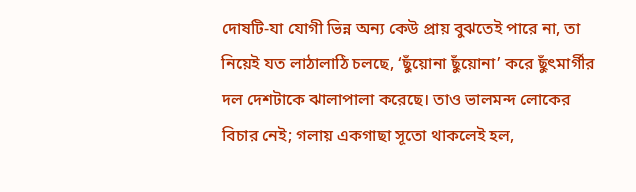দোষটি-যা যোগী ভিন্ন অন্য কেউ প্রায় বুঝতেই পারে না, তা নিয়েই যত লাঠালাঠি চলছে, ‘ছুঁয়োনা ছুঁয়োনা’ করে ছুঁৎমার্গীর দল দেশটাকে ঝালাপালা করেছে। তাও ভালমন্দ লোকের বিচার নেই; গলায় একগাছা সূতো থাকলেই হল,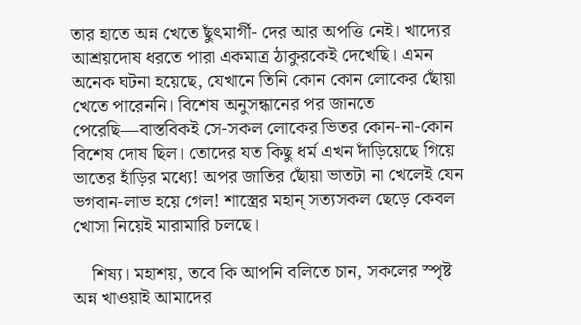তার হাতে অন্ন খেতে ছুঁৎমার্গী- দের আর অপত্তি নেই। খাদ্যের আশ্রয়দোষ ধরতে পারা একমাত্র ঠাকুরকেই দেখেছি। এমন অনেক ঘটনা হয়েছে, যেখানে তিনি কোন কোন লোকের ছোঁয়া খেতে পারেননি। বিশেষ অনুসন্ধানের পর জানতে পেরেছি—বাস্তবিকই সে-সকল লোকের ভিতর কোন-না-কোন বিশেষ দোষ ছিল। তোদের যত কিছু ধর্ম এখন দাঁড়িয়েছে গিয়ে ভাতের হাঁড়ির মধ্যে! অপর জাতির ছোঁয়া ভাতটা না খেলেই যেন ভগবান-লাভ হয়ে গেল! শাস্ত্রের মহান্ সত্যসকল ছেড়ে কেবল খোসা নিয়েই মারামারি চলছে।

    শিষ্য। মহাশয়, তবে কি আপনি বলিতে চান, সকলের স্পৃষ্ট অন্ন খাওয়াই আমাদের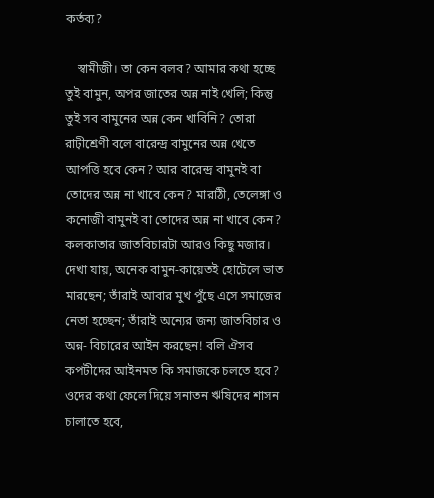কর্তব্য?

    স্বামীজী। তা কেন বলব? আমার কথা হচ্ছে তুই বামুন, অপর জাতের অন্ন নাই খেলি; কিন্তু তুই সব বামুনের অন্ন কেন খাবিনি? তোরা রাঢ়ীশ্রেণী বলে বারেন্দ্র বামুনের অন্ন খেতে আপত্তি হবে কেন? আর বারেন্দ্র বামুনই বা তোদের অন্ন না খাবে কেন? মারাঠী, তেলেঙ্গা ও কনোজী বামুনই বা তোদের অন্ন না খাবে কেন? কলকাতার জাতবিচারটা আরও কিছু মজার। দেখা যায়, অনেক বামুন-কায়েতই হোটেলে ভাত মারছেন; তাঁরাই আবার মুখ পুঁছে এসে সমাজের নেতা হচ্ছেন; তাঁরাই অন্যের জন্য জাতবিচার ও অন্ন- বিচারের আইন করছেন! বলি ঐসব কপটীদের আইনমত কি সমাজকে চলতে হবে? ওদের কথা ফেলে দিয়ে সনাতন ঋষিদের শাসন চালাতে হবে,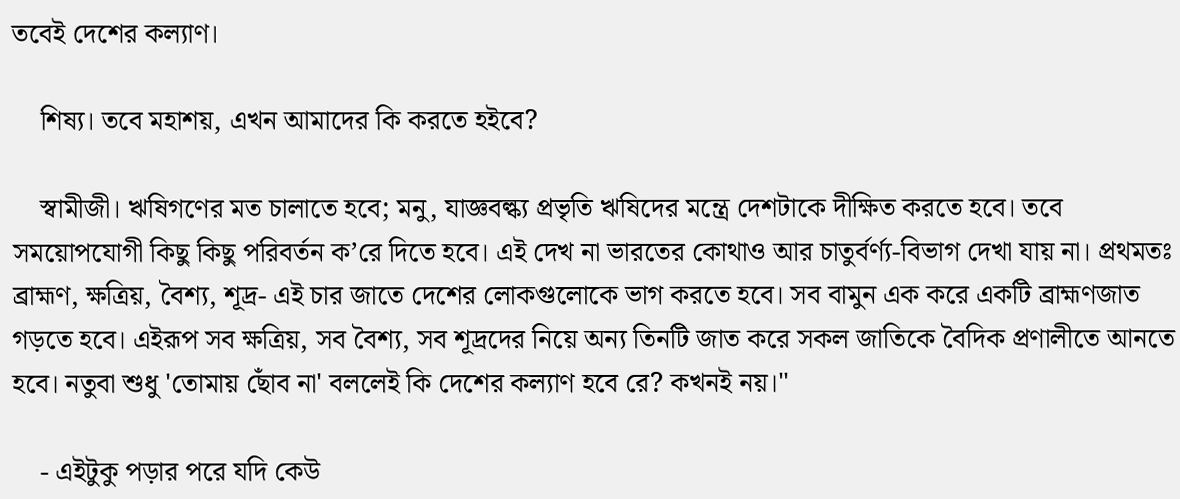তবেই দেশের কল্যাণ।

    শিষ্য। তবে মহাশয়, এখন আমাদের কি করতে হইবে?

    স্বামীজী। ঋষিগণের মত চালাতে হবে; মনু, যাজ্ঞবল্ক্য প্রভৃতি ঋষিদের মন্ত্রে দেশটাকে দীক্ষিত করতে হবে। তবে সময়োপযোগী কিছু কিছু পরিবর্তন ক’রে দিতে হবে। এই দেখ না ভারতের কোথাও আর চাতুর্বর্ণ্য-বিভাগ দেখা যায় না। প্রথমতঃ ব্রাহ্মণ, ক্ষত্রিয়, বৈশ্য, শূদ্র- এই চার জাতে দেশের লোকগুলোকে ভাগ করতে হবে। সব বামুন এক করে একটি ব্রাহ্মণজাত গড়তে হবে। এইরূপ সব ক্ষত্রিয়, সব বৈশ্য, সব শূদ্রদের নিয়ে অন্য তিনটি জাত করে সকল জাতিকে বৈদিক প্রণালীতে আনতে হবে। নতুবা শুধু 'তোমায় ছোঁব না' বললেই কি দেশের কল্যাণ হবে রে? কখনই নয়।"

    - এইটুকু পড়ার পরে যদি কেউ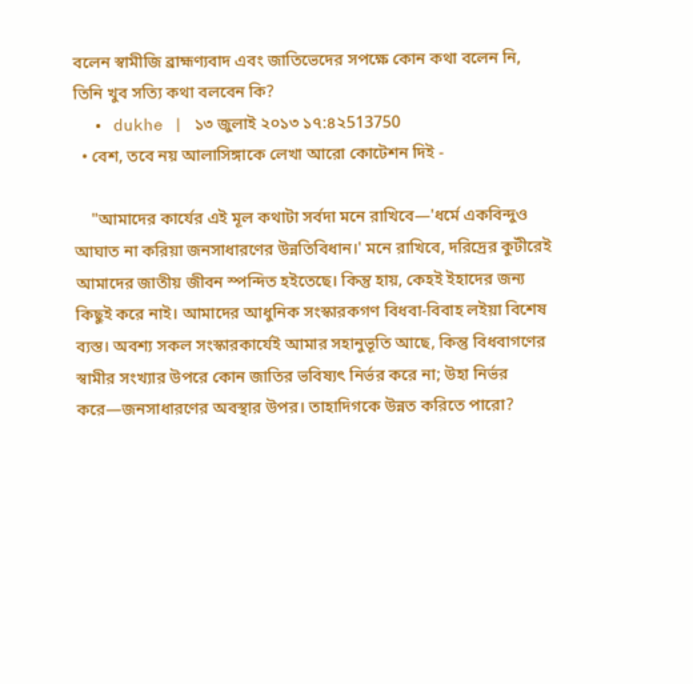বলেন স্বামীজি ব্রাহ্মণ্যবাদ এবং জাতিভেদের সপক্ষে কোন কথা বলেন নি, তিনি খুব সত্যি কথা বলবেন কি?
  • dukhe | ১৩ জুলাই ২০১৩ ১৭:৪২513750
  • বেশ, তবে নয় আলাসিঙ্গাকে লেখা আরো কোটেশন দিই -

    "আমাদের কার্যের এই মূল কথাটা সর্বদা মনে রাখিবে—'ধর্মে একবিন্দুও আঘাত না করিয়া জনসাধারণের উন্নতিবিধান।' মনে রাখিবে, দরিদ্রের কুটীরেই আমাদের জাতীয় জীবন স্পন্দিত হইতেছে। কিন্তু হায়, কেহই ইহাদের জন্য কিছুই করে নাই। আমাদের আধুনিক সংস্কারকগণ বিধবা-বিবাহ লইয়া বিশেষ ব্যস্ত। অবশ্য সকল সংস্কারকার্যেই আমার সহানুভূতি আছে, কিন্তু বিধবাগণের স্বামীর সংখ্যার উপরে কোন জাতির ভবিষ্যৎ নির্ভর করে না; উহা নির্ভর করে—জনসাধারণের অবস্থার উপর। তাহাদিগকে উন্নত করিতে পারো?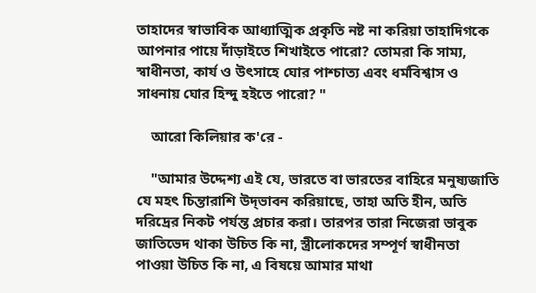তাহাদের স্বাভাবিক আধ্যাত্মিক প্রকৃতি নষ্ট না করিয়া তাহাদিগকে আপনার পায়ে দাঁড়াইতে শিখাইতে পারো? তোমরা কি সাম্য, স্বাধীনতা, কার্য ও উৎসাহে ঘোর পাশ্চাত্য এবং ধর্মবিশ্বাস ও সাধনায় ঘোর হিন্দু হইতে পারো? "

    আরো কিলিয়ার ক'রে -

    "আমার উদ্দেশ্য এই যে, ভারতে বা ভারতের বাহিরে মনুষ্যজাতি যে মহৎ চিন্তারাশি উদ‍্ভাবন করিয়াছে, তাহা অতি হীন, অতি দরিদ্রের নিকট পর্যন্ত প্রচার করা। তারপর তারা নিজেরা ভাবুক জাতিভেদ থাকা উচিত কি না, স্ত্রীলোকদের সম্পূর্ণ স্বাধীনতা পাওয়া উচিত কি না, এ বিষয়ে আমার মাথা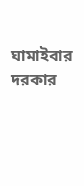ঘামাইবার দরকার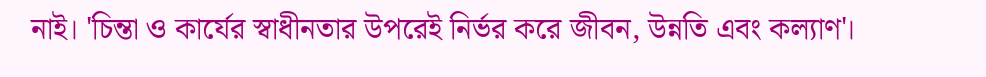নাই। 'চিন্তা ও কার্যের স্বাধীনতার উপরেই নির্ভর করে জীবন, উন্নতি এবং কল্যাণ'।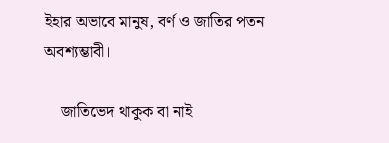ইহার অভাবে মানুষ, বর্ণ ও জাতির পতন অবশ্যম্ভাবী।

    জাতিভেদ থাকুক বা নাই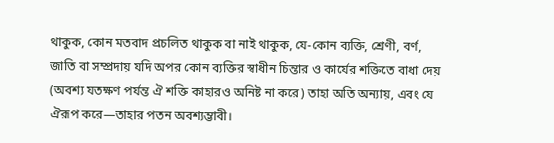থাকুক, কোন মতবাদ প্রচলিত থাকুক বা নাই থাকুক, যে-কোন ব্যক্তি, শ্রেণী, বর্ণ, জাতি বা সম্প্রদায় যদি অপর কোন ব্যক্তির স্বাধীন চিন্তার ও কার্যের শক্তিতে বাধা দেয় (অবশ্য যতক্ষণ পর্যন্ত ঐ শক্তি কাহারও অনিষ্ট না করে) তাহা অতি অন্যায়, এবং যে ঐরূপ করে—তাহার পতন অবশ্যম্ভাবী।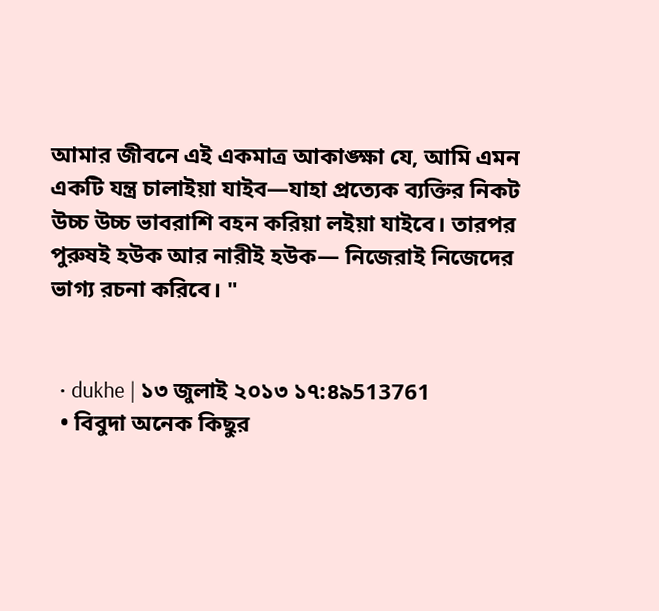আমার জীবনে এই একমাত্র আকাঙ্ক্ষা যে, আমি এমন একটি যন্ত্র চালাইয়া যাইব—যাহা প্রত্যেক ব্যক্তির নিকট উচ্চ উচ্চ ভাবরাশি বহন করিয়া লইয়া যাইবে। তারপর পুরুষই হউক আর নারীই হউক— নিজেরাই নিজেদের ভাগ্য রচনা করিবে। "


  • dukhe | ১৩ জুলাই ২০১৩ ১৭:৪৯513761
  • বিবুদা অনেক কিছুর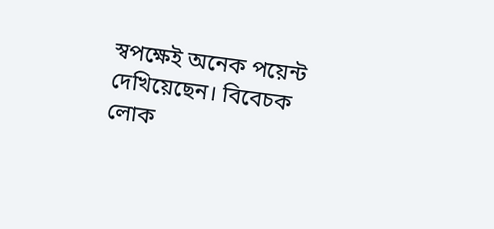স্বপক্ষেই অনেক পয়েন্ট দেখিয়েছেন। বিবেচক লোক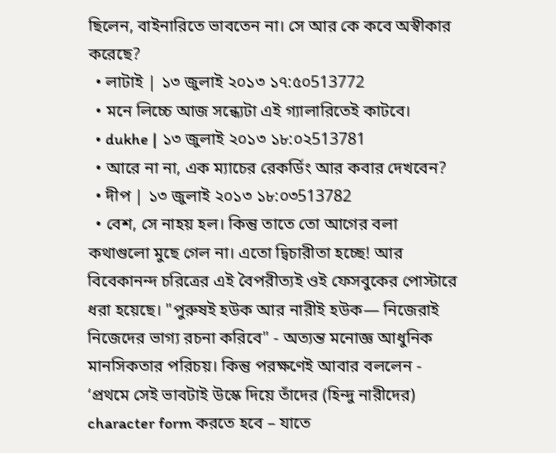ছিলেন, বাইনারিতে ভাবতেন না। সে আর কে কবে অস্বীকার করেছে?
  • লাটাই | ১৩ জুলাই ২০১৩ ১৭:৫০513772
  • মনে লিচ্চে আজ সন্ধ্যেটা এই গ্যালারিতেই কাটবে।
  • dukhe | ১৩ জুলাই ২০১৩ ১৮:০২513781
  • আরে না না, এক ম্যাচের রেকর্ডিং আর কবার দেখবেন?
  • দীপ | ১৩ জুলাই ২০১৩ ১৮:০৩513782
  • বেশ, সে নাহয় হল। কিন্তু তাতে তো আগের বলা কথাগুলো মুছে গেল না। এতো দ্বিচারীতা হচ্ছে! আর বিবেকানন্দ চরিত্রের এই বৈপরীত্যই ওই ফেসবুকের পোস্টারে ধরা হয়েছে। "পুরুষই হউক আর নারীই হউক— নিজেরাই নিজেদের ভাগ্য রচনা করিবে" - অত্যন্ত মনোজ্ঞ আধুনিক মানসিকতার পরিচয়। কিন্তু পরক্ষণেই আবার বললেন - ‘প্রথমে সেই ভাবটাই উস্কে দিয়ে তাঁদের (হিন্দু নারীদের) character form করতে হবে – যাতে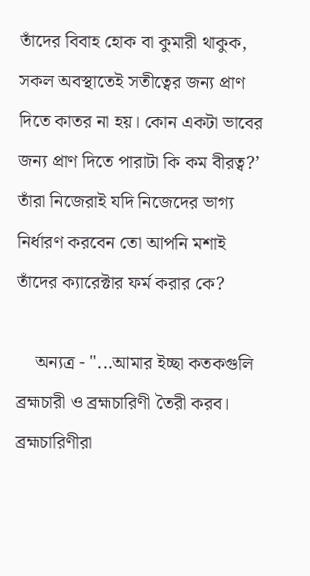তাঁদের বিবাহ হোক বা কুমারী থাকুক, সকল অবস্থাতেই সতীত্বের জন্য প্রাণ দিতে কাতর না হয়। কোন একটা ভাবের জন্য প্রাণ দিতে পারাটা কি কম বীরত্ব?’ তাঁরা নিজেরাই যদি নিজেদের ভাগ্য নির্ধারণ করবেন তো আপনি মশাই তাঁদের ক্যারেক্টার ফর্ম করার কে?

    অন্যত্র - "...আমার ইচ্ছা কতকগুলি ব্রহ্মচারী ও ব্রহ্মচারিণী তৈরী করব। ব্রহ্মচারিণীরা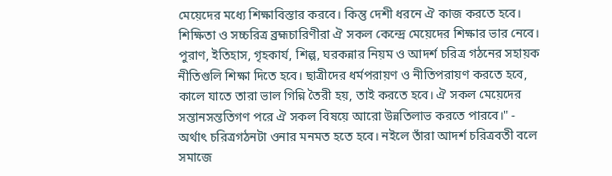মেয়েদের মধ্যে শিক্ষাবিস্তার করবে। কিন্তু দেশী ধরনে ঐ কাজ করতে হবে। শিক্ষিতা ও সচ্চরিত্র ব্রহ্মচারিণীরা ঐ সকল কেন্দ্রে মেয়েদের শিক্ষার ভার নেবে। পুরাণ, ইতিহাস, গৃহকার্য, শিল্প, ঘরকন্নার নিয়ম ও আদর্শ চরিত্র গঠনের সহায়ক নীতিগুলি শিক্ষা দিতে হবে। ছাত্রীদের ধর্মপরায়ণ ও নীতিপরায়ণ করতে হবে, কালে যাতে তারা ভাল গিন্নি তৈরী হয়, তাই করতে হবে। ঐ সকল মেয়েদের সন্তানসন্ততিগণ পরে ঐ সকল বিষয়ে আরো উন্নতিলাভ করতে পারবে।" - অর্থাৎ চরিত্রগঠনটা ওনার মনমত হতে হবে। নইলে তাঁরা আদর্শ চরিত্রবতী বলে সমাজে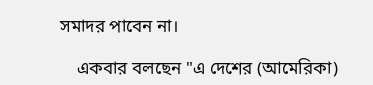সমাদর পাবেন না।

    একবার বলছেন "এ দেশের (আমেরিকা)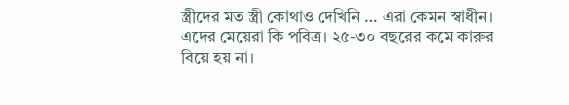স্ত্রীদের মত স্ত্রী কোথাও দেখিনি … এরা কেমন স্বাধীন। এদের মেয়েরা কি পবিত্র। ২৫-৩০ বছরের কমে কারুর বিয়ে হয় না।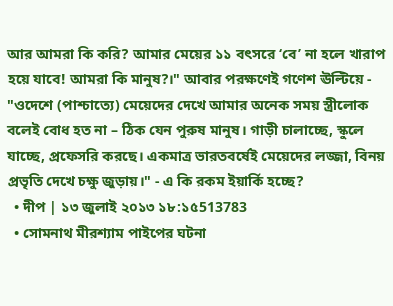আর আমরা কি করি? আমার মেয়ের ১১ বৎসরে ‘বে’ না হলে খারাপ হয়ে যাবে! আমরা কি মানুষ?।" আবার পরক্ষণেই গণেশ ঊল্টিয়ে - "ওদেশে (পাশ্চাত্যে) মেয়েদের দেখে আমার অনেক সময় স্ত্রীলোক বলেই বোধ হত না – ঠিক যেন পুরুষ মানুষ। গাড়ী চালাচ্ছে, স্কুলে যাচ্ছে, প্রফেসরি করছে। একমাত্র ভারতবর্ষেই মেয়েদের লজ্জা, বিনয় প্রভৃতি দেখে চক্ষু জুড়ায়।" - এ কি রকম ইয়ার্কি হচ্ছে?
  • দীপ | ১৩ জুলাই ২০১৩ ১৮:১৫513783
  • সোমনাথ মীরশ্যাম পাইপের ঘটনা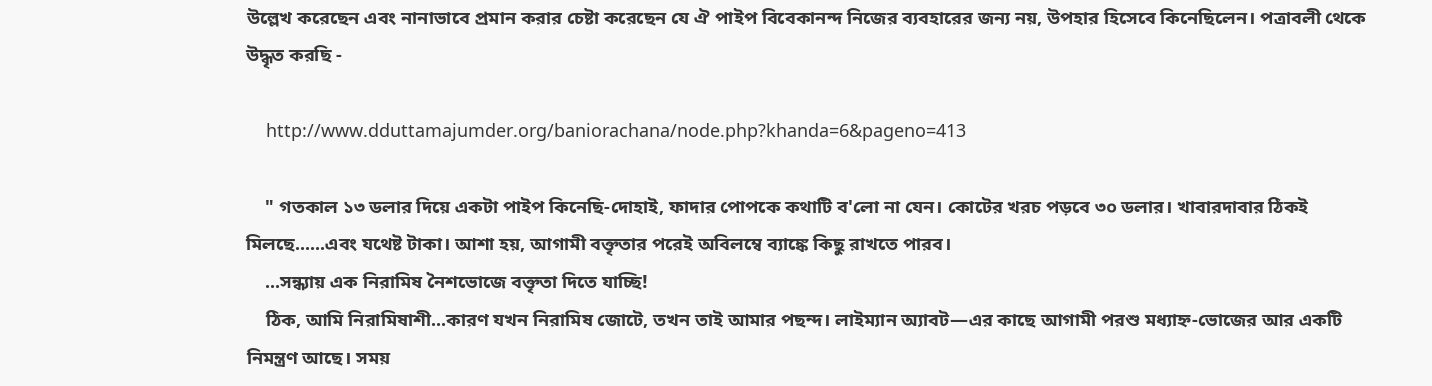উল্লেখ করেছেন এবং নানাভাবে প্রমান করার চেষ্টা করেছেন যে ঐ পাইপ বিবেকানন্দ নিজের ব্যবহারের জন্য নয়, উপহার হিসেবে কিনেছিলেন। পত্রাবলী থেকে উদ্ধৃত করছি -

    http://www.dduttamajumder.org/baniorachana/node.php?khanda=6&pageno=413

    " গতকাল ১৩ ডলার দিয়ে একটা পাইপ কিনেছি-দোহাই, ফাদার পোপকে কথাটি ব'লো না যেন। কোটের খরচ পড়বে ৩০ ডলার। খাবারদাবার ঠিকই মিলছে......এবং যথেষ্ট টাকা। আশা হয়, আগামী বক্তৃতার পরেই অবিলম্বে ব্যাঙ্কে কিছু রাখতে পারব।
    ...সন্ধ্যায় এক নিরামিষ নৈশভোজে বক্তৃতা দিতে যাচ্ছি!
    ঠিক, আমি নিরামিষাশী...কারণ যখন নিরামিষ জোটে, তখন তাই আমার পছন্দ। লাইম্যান অ্যাবট—এর কাছে আগামী পরশু মধ্যাহ্ন-ভোজের আর একটি নিমন্ত্রণ আছে। সময়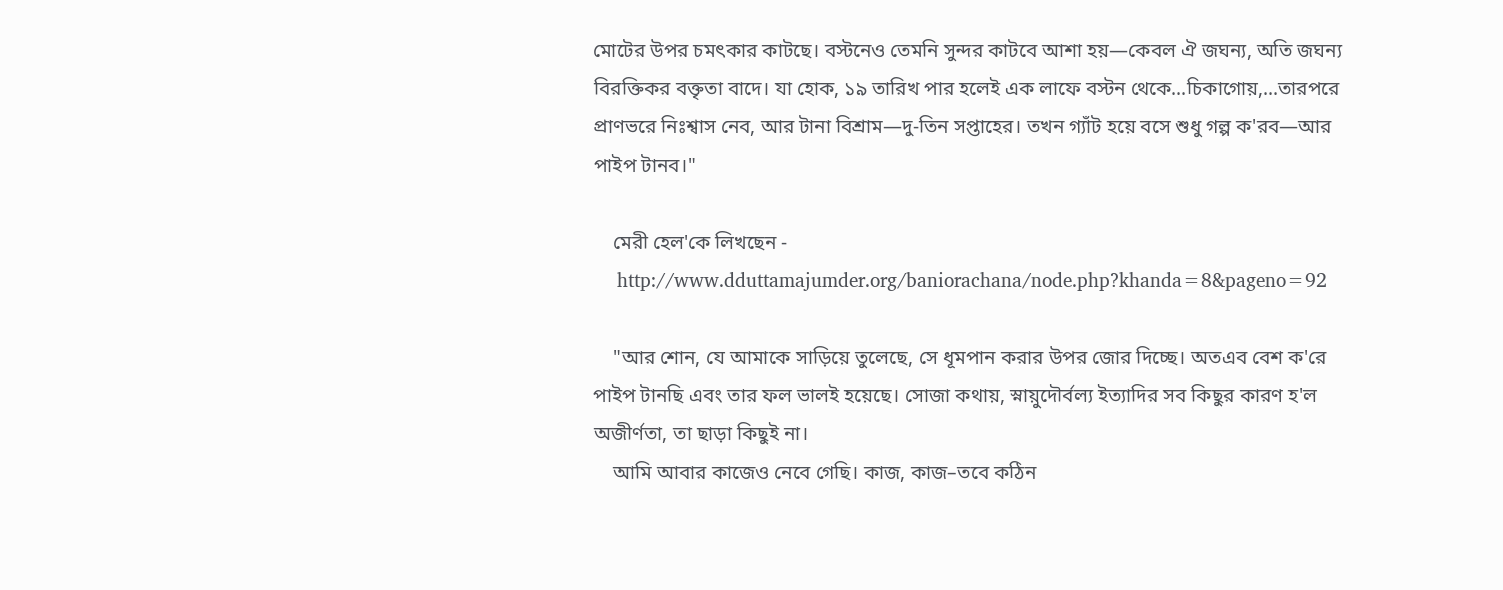মোটের উপর চমৎকার কাটছে। বস্টনেও তেমনি সুন্দর কাটবে আশা হয়—কেবল ঐ জঘন্য, অতি জঘন্য বিরক্তিকর বক্তৃতা বাদে। যা হোক, ১৯ তারিখ পার হলেই এক লাফে বস্টন থেকে...চিকাগোয়,...তারপরে প্রাণভরে নিঃশ্বাস নেব, আর টানা বিশ্রাম—দু-তিন সপ্তাহের। তখন গ্যাঁট হয়ে বসে শুধু গল্প ক'রব—আর পাইপ টানব।"

    মেরী হেল'কে লিখছেন -
    http://www.dduttamajumder.org/baniorachana/node.php?khanda=8&pageno=92

    "আর শোন, যে আমাকে সাড়িয়ে তুলেছে, সে ধূমপান করার উপর জোর দিচ্ছে। অতএব বেশ ক'রে পাইপ টানছি এবং তার ফল ভালই হয়েছে। সোজা কথায়, স্নায়ুদৌর্বল্য ইত্যাদির সব কিছুর কারণ হ'ল অজীর্ণতা, তা ছাড়া কিছুই না।
    আমি আবার কাজেও নেবে গেছি। কাজ, কাজ–তবে কঠিন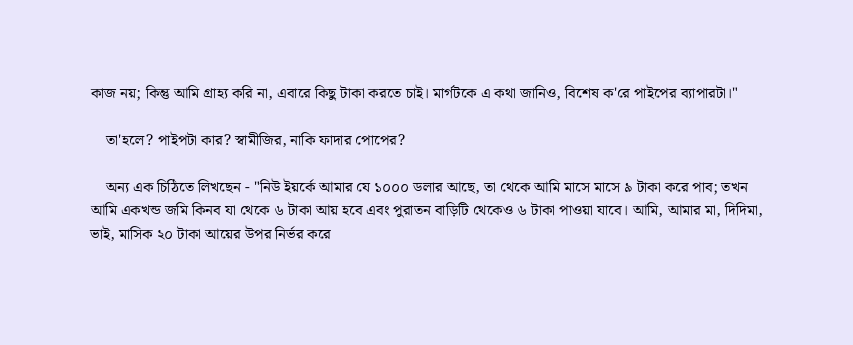কাজ নয়; কিন্তু আমি গ্রাহ্য করি না, এবারে কিছু টাকা করতে চাই। মার্গটকে এ কথা জানিও, বিশেষ ক'রে পাইপের ব্যাপারটা।"

    তা'হলে? পাইপটা কার? স্বামীজির, নাকি ফাদার পোপের?

    অন্য এক চিঠিতে লিখছেন - "নিউ ইয়র্কে আমার যে ১০০০ ডলার আছে, তা থেকে আমি মাসে মাসে ৯ টাকা করে পাব; তখন আমি একখন্ড জমি কিনব যা থেকে ৬ টাকা আয় হবে এবং পুরাতন বাড়িটি থেকেও ৬ টাকা পাওয়া যাবে। আমি, আমার মা, দিদিমা, ভাই, মাসিক ২০ টাকা আয়ের উপর নির্ভর করে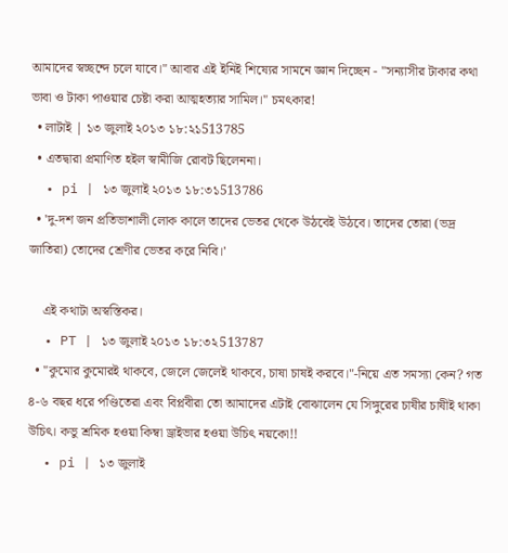আমাদের স্বচ্ছন্দে চলে যাবে।" আবার এই ইনিই শিষ্যের সামনে জ্ঞান দিচ্ছেন - "সন্যাসীর টাকার কথা ভাবা ও টাকা পাওয়ার চেষ্টা করা আত্মহত্যার সামিল।" চমৎকার!
  • লাটাই | ১৩ জুলাই ২০১৩ ১৮:২১513785
  • এতদ্বারা প্রমাণিত হইল স্বামীজি রোবট ছিলেননা।
  • pi | ১৩ জুলাই ২০১৩ ১৮:৩১513786
  • 'দু-দশ জন প্রতিভাশালী লোক কালে তাদের ভেতর থেকে উঠবেই উঠবে। তাদের তোরা (ভদ্র জাতিরা) তোদের শ্রেণীর ভেতর করে নিবি।'

    এই কথাটা অস্বস্তিকর।
  • PT | ১৩ জুলাই ২০১৩ ১৮:৩২513787
  • "কুমোর কুমোরই থাকবে, জেলে জেলেই থাকবে, চাষা চাষই করবে।"-নিয়ে এত সমস্যা কেন? গত ৪-৬ বছর ধরে পণ্ডিতেরা এবং বিপ্লবীরা তো আমাদের এটাই বোঝালেন যে সিঙ্গুরের চাষীর চাষীই থাকা উচিৎ। কভু শ্রমিক হওয়া কিম্বা ড্রাইভার হওয়া উচিৎ নয়কো!!
  • pi | ১৩ জুলাই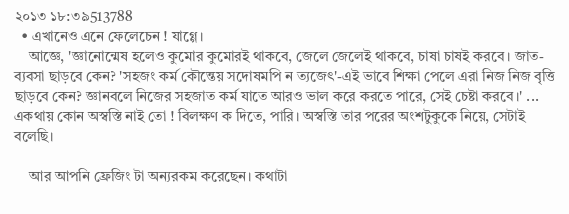২০১৩ ১৮:৩৯513788
  • এখানেও এনে ফেলেচেন ! যাগ্গে।
    আজ্ঞে, 'জ্ঞানোন্মেষ হলেও কুমোর কুমোরই থাকবে, জেলে জেলেই থাকবে, চাষা চাষই করবে। জাত-ব্যবসা ছাড়বে কেন? 'সহজং কর্ম কৌন্তেয় সদোষমপি ন ত্যজেৎ'-এই ভাবে শিক্ষা পেলে এরা নিজ নিজ বৃত্তি ছাড়বে কেন? জ্ঞানবলে নিজের সহজাত কর্ম যাতে আরও ভাল করে করতে পারে, সেই চেষ্টা করবে।' ... একথায় কোন অস্বস্তি নাই তো ! বিলক্ষণ ক দিতে, পারি। অস্বস্তি তার পরের অংশটুকুকে নিয়ে, সেটাই বলেছি।

    আর আপনি ফ্রেজিং টা অন্যরকম করেছেন। কথাটা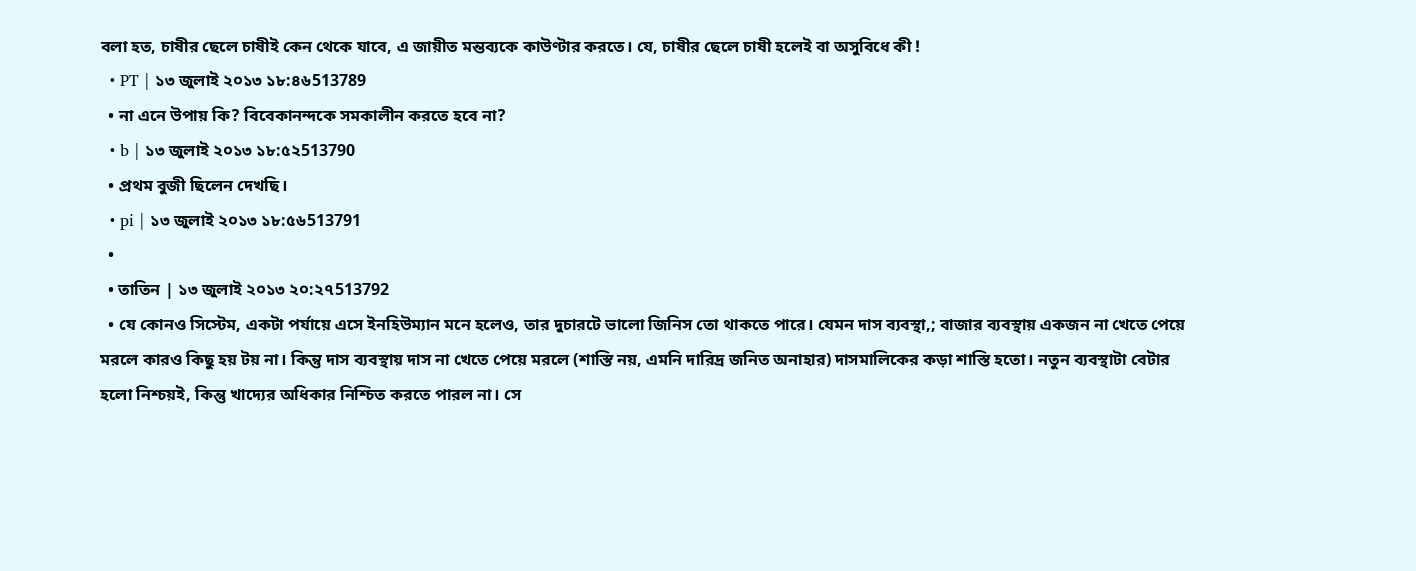বলা হত, চাষীর ছেলে চাষীই কেন থেকে যাবে, এ জায়ীত মন্তব্যকে কাউণ্টার করতে। যে, চাষীর ছেলে চাষী হলেই বা অসুবিধে কী !
  • PT | ১৩ জুলাই ২০১৩ ১৮:৪৬513789
  • না এনে উপায় কি? বিবেকানন্দকে সমকালীন করতে হবে না?
  • b | ১৩ জুলাই ২০১৩ ১৮:৫২513790
  • প্রথম বুজী ছিলেন দেখছি।
  • pi | ১৩ জুলাই ২০১৩ ১৮:৫৬513791
  •
  • তাতিন | ১৩ জুলাই ২০১৩ ২০:২৭513792
  • যে কোনও সিস্টেম, একটা পর্যায়ে এসে ইনহিউম্যান মনে হলেও, তার দুচারটে ভালো জিনিস তো থাকতে পারে। যেমন দাস ব্যবস্থা,; বাজার ব্যবস্থায় একজন না খেতে পেয়ে মরলে কারও কিছু হয় টয় না। কিন্তু দাস ব্যবস্থায় দাস না খেতে পেয়ে মরলে (শাস্তি নয়, এমনি দারিদ্র জনিত অনাহার) দাসমালিকের কড়া শাস্তি হতো। নতুন ব্যবস্থাটা বেটার হলো নিশ্চয়ই, কিন্তু খাদ্যের অধিকার নিশ্চিত করতে পারল না। সে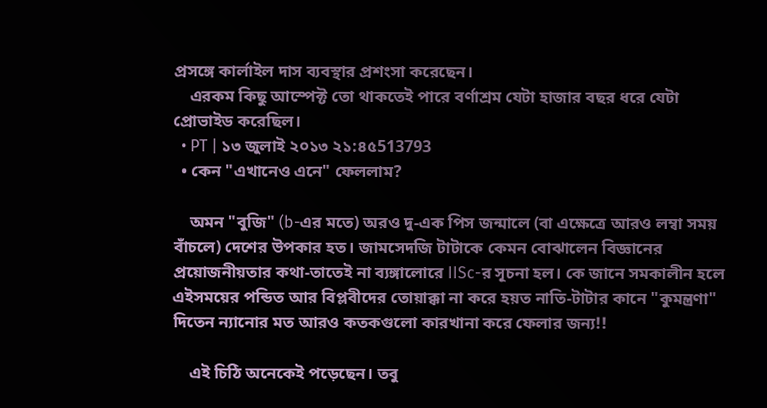প্রসঙ্গে কার্লাইল দাস ব্যবস্থার প্রশংসা করেছেন।
    এরকম কিছু আস্পেক্ট তো থাকতেই পারে বর্ণাশ্রম যেটা হাজার বছর ধরে যেটা প্রোভাইড করেছিল।
  • PT | ১৩ জুলাই ২০১৩ ২১:৪৫513793
  • কেন "এখানেও এনে" ফেললাম?

    অমন "বুজি" (b-এর মতে) অরও দু-এক পিস জন্মালে (বা এক্ষেত্রে আরও লম্বা সময় বাঁচলে) দেশের উপকার হত। জামসেদজি টাটাকে কেমন বোঝালেন বিজ্ঞানের প্রয়োজনীয়তার কথা-তাতেই না ব্যঙ্গালোরে IISc-র সূচনা হল। কে জানে সমকালীন হলে এইসময়ের পন্ডিত আর বিপ্লবীদের তোয়াক্কা না করে হয়ত নাতি-টাটার কানে "কুমন্ত্রণা" দিতেন ন্যানোর মত আরও কতকগুলো কারখানা করে ফেলার জন্য!!

    এই চিঠি অনেকেই পড়েছেন। তবু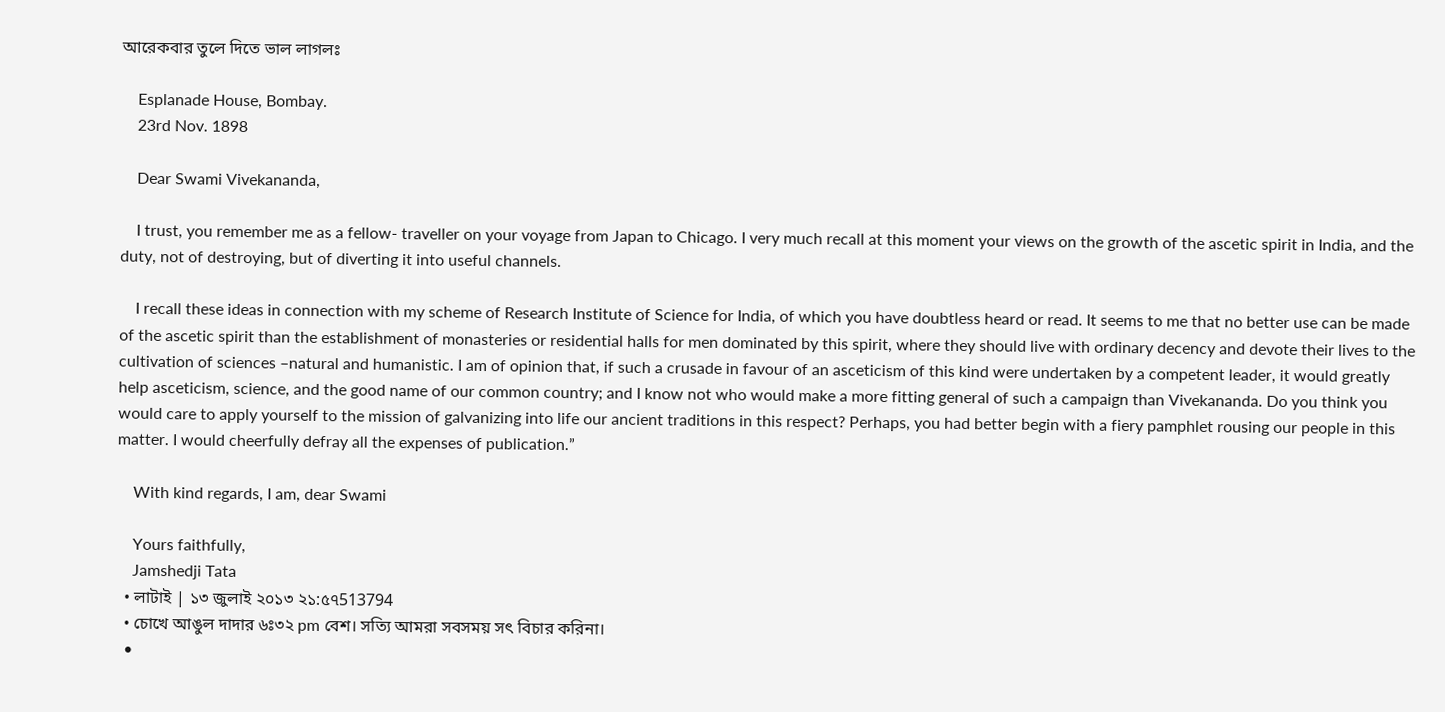আরেকবার তুলে দিতে ভাল লাগলঃ

    Esplanade House, Bombay.
    23rd Nov. 1898

    Dear Swami Vivekananda,

    I trust, you remember me as a fellow- traveller on your voyage from Japan to Chicago. I very much recall at this moment your views on the growth of the ascetic spirit in India, and the duty, not of destroying, but of diverting it into useful channels.

    I recall these ideas in connection with my scheme of Research Institute of Science for India, of which you have doubtless heard or read. It seems to me that no better use can be made of the ascetic spirit than the establishment of monasteries or residential halls for men dominated by this spirit, where they should live with ordinary decency and devote their lives to the cultivation of sciences –natural and humanistic. I am of opinion that, if such a crusade in favour of an asceticism of this kind were undertaken by a competent leader, it would greatly help asceticism, science, and the good name of our common country; and I know not who would make a more fitting general of such a campaign than Vivekananda. Do you think you would care to apply yourself to the mission of galvanizing into life our ancient traditions in this respect? Perhaps, you had better begin with a fiery pamphlet rousing our people in this matter. I would cheerfully defray all the expenses of publication.”

    With kind regards, I am, dear Swami

    Yours faithfully,
    Jamshedji Tata
  • লাটাই | ১৩ জুলাই ২০১৩ ২১:৫৭513794
  • চোখে আঙুল দাদার ৬ঃ৩২ pm বেশ। সত্যি আমরা সবসময় সৎ বিচার করিনা।
  •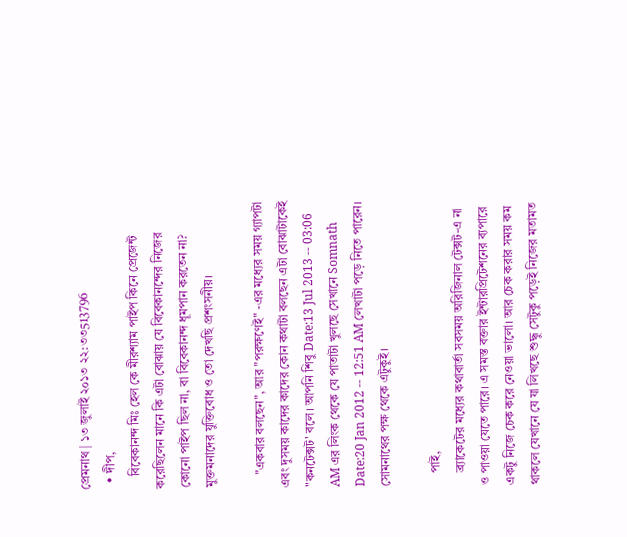প্রেমনাথ | ১৩ জুলাই ২০১৩ ২২:৩৩513796
  • দীপ,
    বিবেকানন্দ মিঃ হেল কে মীরশ্যাম পাইপ কিনে প্রেজেন্ট করেছিলেন মানে কি এটা বোঝায় যে বিবেকানন্দের নিজের কোনো পাইপ ছিল না, বা বিবেকানন্দ ধূমপান করতেন না? মুক্তমনাদের যুক্তিবোধ ও তো দেখছি প্রশংসনীয়।

    "একবার বলছেন", আর "পরক্ষণেই" -এর মধ্যের সময় গ্যাপটা এবং দুসময় কাদের কাদের কোন কথাটা বলছেন এটা বোঝাটাকেই "কনটেক্সট' বলে। আপনি শিবু Date:13 Jul 2013 -- 03:06 AM এর লিংক থেকে যে পাতাটা খুলছে সেখানে Somnath Date:20 Jan 2012 -- 12:51 AM লেখাটা পড়ে নিতে পারেন। সোমনাথের পক্ষ থেকে এটুকুই।

    পাই,
    ব্র্যাকেটের মধ্যের কথাবার্তা সবসময় অরিজিনাল টেক্সট-এ না ও পাওয়া যেতে পারে। এ সমস্ত বক্তার ইন্টারপ্রিটেশনের ব্যপারে একটু নিজে চেক করে নেওয়া ভালো। আর চেক করার সময় কম থাকলে যেখানে যে যা লিখছে শুদ্ধু সেটুকু পড়েই নিজের মতামত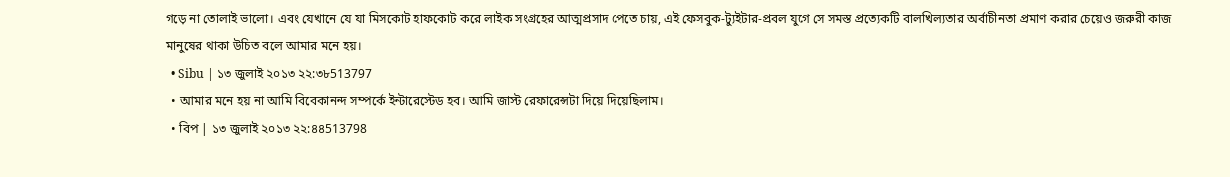গড়ে না তোলাই ভালো। এবং যেখানে যে যা মিসকোট হাফকোট করে লাইক সংগ্রহের আত্মপ্রসাদ পেতে চায়, এই ফেসবুক-ট্যুইটার-প্রবল যুগে সে সমস্ত প্রত্যেকটি বালখিল্যতার অর্বাচীনতা প্রমাণ করার চেয়েও জরুরী কাজ মানুষের থাকা উচিত বলে আমার মনে হয়।
  • Sibu | ১৩ জুলাই ২০১৩ ২২:৩৮513797
  • আমার মনে হয় না আমি বিবেকানন্দ সম্পর্কে ইন্টারেস্টেড হব। আমি জাস্ট রেফারেন্সটা দিয়ে দিয়েছিলাম।
  • বিপ | ১৩ জুলাই ২০১৩ ২২:৪৪513798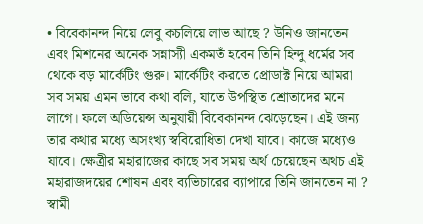• বিবেকানন্দ নিয়ে লেবু কচলিয়ে লাভ আছে ? উনিও জানতেন এবং মিশনের অনেক সন্নাস্যী একমতঁ হবেন তিনি হিন্দু ধর্মের সব থেকে বড় মার্কেটিং গুরু। মার্কেটিং করতে প্রোডাক্ট নিয়ে আমরা সব সময় এমন ভাবে কথা বলি, যাতে উপস্থিত শ্রোতাদের মনে লাগে। ফলে অডিয়েন্স অনুযায়ী বিবেকানন্দ ঝেড়েছেন। এই জন্য তার কথার মধ্যে অসংখ্য স্ববিরোধিতা দেখা যাবে। কাজে মধ্যেও যাবে। ক্ষেত্রীর মহারাজের কাছে সব সময় অর্থ চেয়েছেন অথচ এই মহারাজদয়ের শোষন এবং ব্যভিচারের ব্যাপারে তিনি জানতেন না ? স্বামী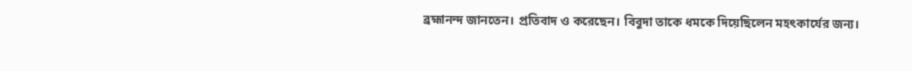ব্রহ্মানন্দ জানতেন। প্রতিবাদ ও করেছেন। বিবুদা তাকে ধমকে দিয়েছিলেন মহৎকার্যের জন্য।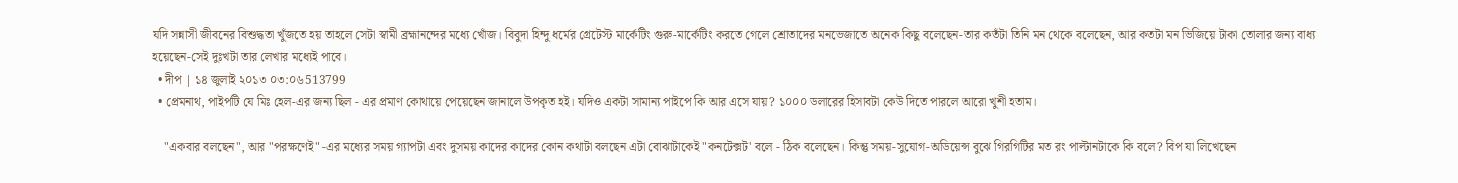যদি সন্নাসী জীবনের বিশুদ্ধতা খুঁজতে হয় তাহলে সেটা স্বামী ব্রহ্মানন্দের মধ্যে খোঁজ। বিবুদা হিন্দু ধর্মের গ্রেটেস্ট মার্কেটিং গুরু-মার্কেটিং করতে গেলে শ্রোতাদের মনভেজাতে অনেক কিছু বলেছেন-তার কতঁটা তিনি মন থেকে বলেছেন, আর কতটা মন ভিজিয়ে টাকা তোলার জন্য বাধ্য হয়েছেন-সেই দুঃখটা তার লেখার মধ্যেই পাবে।
  • দীপ | ১৪ জুলাই ২০১৩ ০৩:০৬513799
  • প্রেমনাথ, পাইপটি যে মিঃ হেল-এর জন্য ছিল - এর প্রমাণ কোথায়ে পেয়েছেন জানালে উপকৃত হই। যদিও একটা সামান্য পাইপে কি আর এসে যায়? ১০০০ ডলারের হিসাবটা কেউ দিতে পারলে আরো খুশী হতাম।

    "একবার বলছেন", আর "পরক্ষণেই" -এর মধ্যের সময় গ্যাপটা এবং দুসময় কাদের কাদের কোন কথাটা বলছেন এটা বোঝাটাকেই "কনটেক্সট' বলে - ঠিক বলেছেন। কিন্তু সময়-সুযোগ-অডিয়েন্স বুঝে গিরগিটির মত রং পাল্টানটাকে কি বলে? বিপ যা লিখেছেন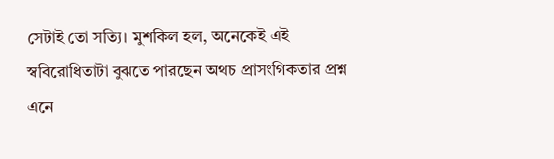সেটাই তো সত্যি। মুশকিল হল, অনেকেই এই স্ববিরোধিতাটা বুঝতে পারছেন অথচ প্রাসংগিকতার প্রশ্ন এনে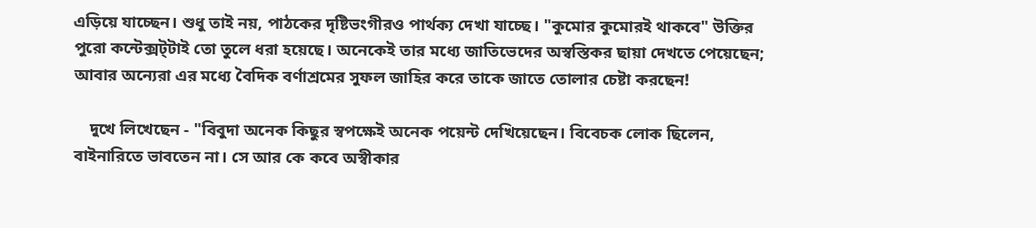এড়িয়ে যাচ্ছেন। শুধু তাই নয়, পাঠকের দৃষ্টিভংগীরও পার্থক্য দেখা যাচ্ছে। "কুমোর কুমোরই থাকবে" উক্তির পুরো কন্টেক্সট্‌টাই তো তুলে ধরা হয়েছে। অনেকেই তার মধ্যে জাতিভেদের অস্বস্তিকর ছায়া দেখতে পেয়েছেন; আবার অন্যেরা এর মধ্যে বৈদিক বর্ণাশ্রমের সুফল জাহির করে তাকে জাতে তোলার চেষ্টা করছেন!

    দুখে লিখেছেন - "বিবুদা অনেক কিছুর স্বপক্ষেই অনেক পয়েন্ট দেখিয়েছেন। বিবেচক লোক ছিলেন, বাইনারিতে ভাবতেন না। সে আর কে কবে অস্বীকার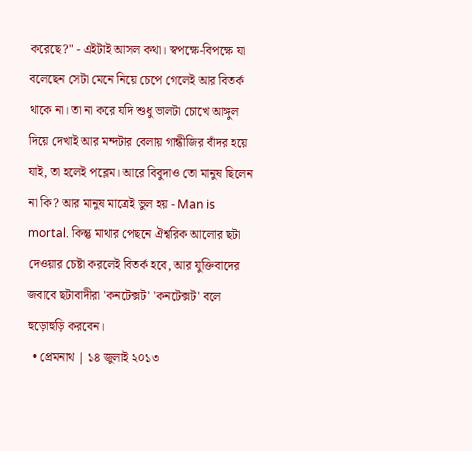করেছে?" - এইটাই আসল কথা। স্বপক্ষে-বিপক্ষে যা বলেছেন সেটা মেনে নিয়ে চেপে গেলেই আর বিতর্ক থাকে না। তা না করে যদি শুধু ভালটা চোখে আঙ্গুল দিয়ে দেখাই আর মন্দটার বেলায় গান্ধীজির বাঁদর হয়ে যাই, তা হলেই পব্লেম। আরে বিবুদাও তো মানুষ ছিলেন না কি? আর মানুষ মাত্রেই ভুল হয় - Man is mortal. কিন্তু মাথার পেছনে ঐশ্বরিক আলোর ছটা দেওয়ার চেষ্টা করলেই বিতর্ক হবে, আর যুক্তিবাদের জবাবে ছটাবাদীরা 'কনটেক্সট' 'কনটেক্সট' বলে হুড়োহুড়ি করবেন।
  • প্রেমনাথ | ১৪ জুলাই ২০১৩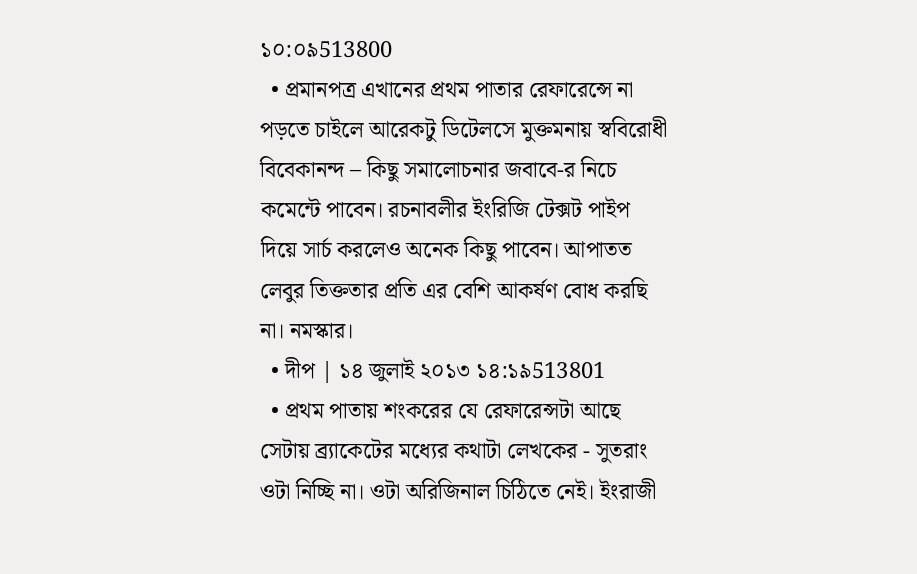১০:০৯513800
  • প্রমানপত্র এখানের প্রথম পাতার রেফারেন্সে না পড়তে চাইলে আরেকটু ডিটেলসে মুক্তমনায় স্ববিরোধী বিবেকানন্দ – কিছু সমালোচনার জবাবে-র নিচে কমেন্টে পাবেন। রচনাবলীর ইংরিজি টেক্সট পাইপ দিয়ে সার্চ করলেও অনেক কিছু পাবেন। আপাতত লেবুর তিক্ততার প্রতি এর বেশি আকর্ষণ বোধ করছি না। নমস্কার।
  • দীপ | ১৪ জুলাই ২০১৩ ১৪:১৯513801
  • প্রথম পাতায় শংকরের যে রেফারেন্সটা আছে সেটায় ব্র্যাকেটের মধ্যের কথাটা লেখকের - সুতরাং ওটা নিচ্ছি না। ওটা অরিজিনাল চিঠিতে নেই। ইংরাজী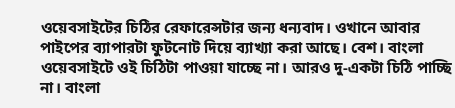ওয়েবসাইটের চিঠির রেফারেন্সটার জন্য ধন্যবাদ। ওখানে আবার পাইপের ব্যাপারটা ফুটনোট দিয়ে ব্যাখ্যা করা আছে। বেশ। বাংলা ওয়েবসাইটে ওই চিঠিটা পাওয়া যাচ্ছে না। আরও দু-একটা চিঠি পাচ্ছি না। বাংলা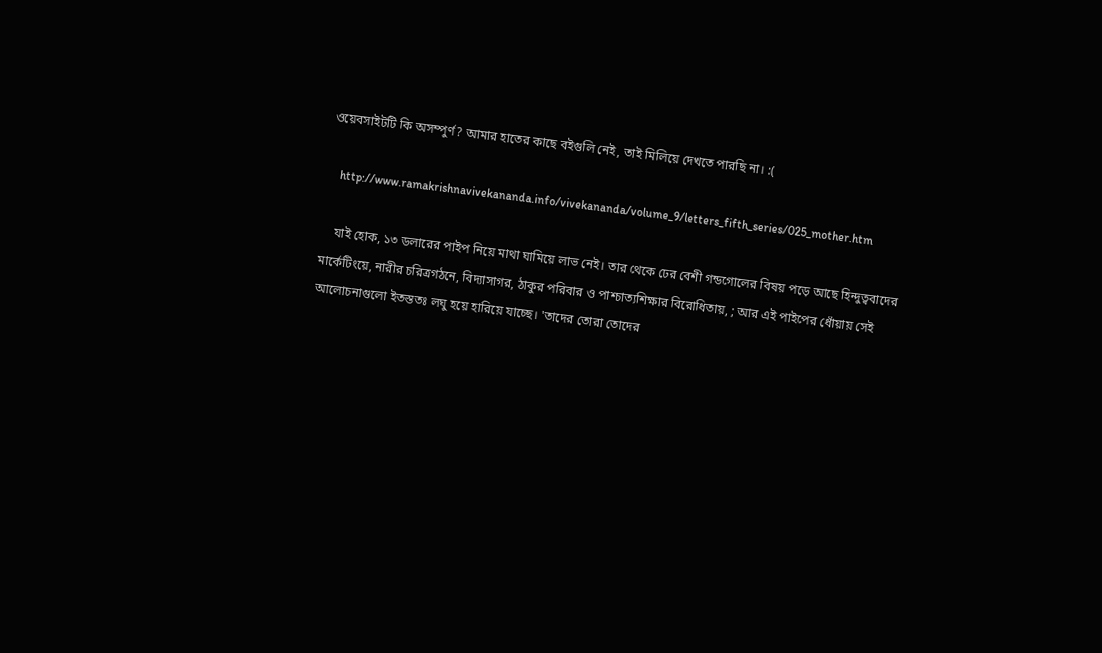ওয়েবসাইটটি কি অসম্পুর্ণ? আমার হাতের কাছে বইগুলি নেই, তাই মিলিয়ে দেখতে পারছি না। :(

    http://www.ramakrishnavivekananda.info/vivekananda/volume_9/letters_fifth_series/025_mother.htm

    যাই হোক, ১৩ ডলারের পাইপ নিয়ে মাথা ঘামিয়ে লাভ নেই। তার থেকে ঢের বেশী গন্ডগোলের বিষয় পড়ে আছে হিন্দুত্ববাদের মার্কেটিংয়ে, নারীর চরিত্রগঠনে, বিদ্যাসাগর, ঠাকুর পরিবার ও পাশ্চাত্যশিক্ষার বিরোধিতায়, ; আর এই পাইপের ধোঁয়ায় সেই আলোচনাগুলো ইতস্ততঃ লঘু হয়ে হারিয়ে যাচ্ছে। 'তাদের তোরা তোদের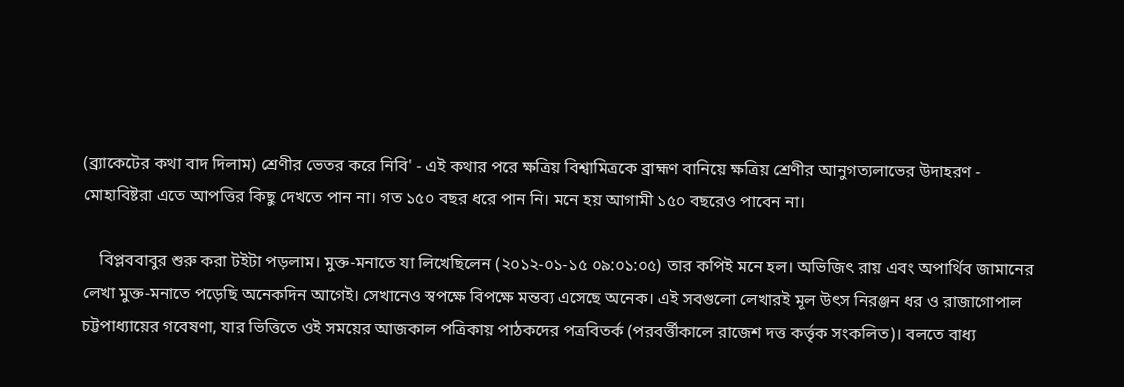(ব্র্যাকেটের কথা বাদ দিলাম) শ্রেণীর ভেতর করে নিবি' - এই কথার পরে ক্ষত্রিয় বিশ্বামিত্রকে ব্রাহ্মণ বানিয়ে ক্ষত্রিয় শ্রেণীর আনুগত্যলাভের উদাহরণ - মোহাবিষ্টরা এতে আপত্তির কিছু দেখতে পান না। গত ১৫০ বছর ধরে পান নি। মনে হয় আগামী ১৫০ বছরেও পাবেন না।

    বিপ্লববাবুর শুরু করা টইটা পড়লাম। মুক্ত-মনাতে যা লিখেছিলেন (২০১২-০১-১৫ ০৯:০১:০৫) তার কপিই মনে হল। অভিজিৎ রায় এবং অপার্থিব জামানের লেখা মুক্ত-মনাতে পড়েছি অনেকদিন আগেই। সেখানেও স্বপক্ষে বিপক্ষে মন্তব্য এসেছে অনেক। এই সবগুলো লেখারই মূল উৎস নিরঞ্জন ধর ও রাজাগোপাল চট্টপাধ্যায়ের গবেষণা, যার ভিত্তিতে ওই সময়ের আজকাল পত্রিকায় পাঠকদের পত্রবিতর্ক (পরবর্ত্তীকালে রাজেশ দত্ত কর্ত্তৃক সংকলিত)। বলতে বাধ্য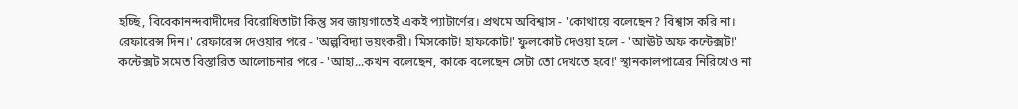হচ্ছি, বিবেকানন্দবাদীদের বিরোধিতাটা কিন্তু সব জায়গাতেই একই প্যাটার্ণের। প্রথমে অবিশ্বাস - 'কোথায়ে বলেছেন? বিশ্বাস করি না। রেফারেন্স দিন।' রেফারেন্স দেওয়ার পরে - 'অল্পবিদ্যা ভয়ংকরী। মিসকোট! হাফকোট!' ফুলকোট দেওয়া হলে - 'আঊট অফ কন্টেক্সট!' কন্টেক্সট সমেত বিস্তারিত আলোচনার পরে - 'আহা...কখন বলেছেন, কাকে বলেছেন সেটা তো দেখতে হবে!' স্থানকালপাত্রের নিরিখেও না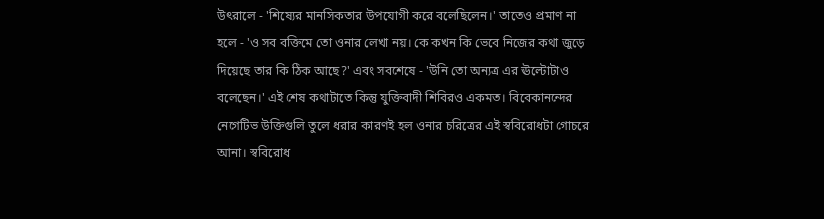উৎরালে - 'শিষ্যের মানসিকতার উপযোগী করে বলেছিলেন।' তাতেও প্রমাণ না হলে - 'ও সব বক্তিমে তো ওনার লেখা নয়। কে কখন কি ভেবে নিজের কথা জুড়ে দিয়েছে তার কি ঠিক আছে?' এবং সবশেষে - 'উনি তো অন্যত্র এর ঊল্টোটাও বলেছেন।' এই শেষ কথাটাতে কিন্তু যুক্তিবাদী শিবিরও একমত। বিবেকানন্দের নেগেটিভ উক্তিগুলি তুলে ধরার কারণই হল ওনার চরিত্রের এই স্ববিরোধটা গোচরে আনা। স্ববিরোধ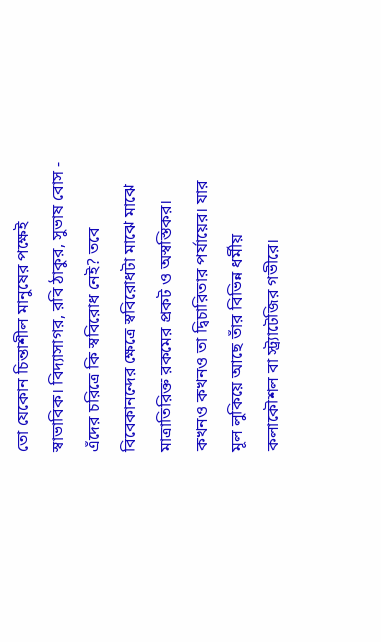তো যেকোন চিন্তাশীল মানুষের পক্ষেই স্বাভাবিক। বিদ্যাসাগর, রবি ঠাকুর, সুভাষ বোস - এঁদের চরিত্রে কি স্ববিরোধ নেই? তবে বিবেকানন্দের ক্ষেত্রে স্ববিরোধটা মাঝে মাঝে মাত্রাতিরিক্ত রকমের প্রকট ও অস্বস্তিকর। কখনও কখনও তা দ্বিচারিতার পর্যায়ের। যার মূল লুকিয়ে আছে তাঁর বিভিন্ন ধর্মীয় কলাকৌশল বা স্ট্র্যাটেজির গভীরে।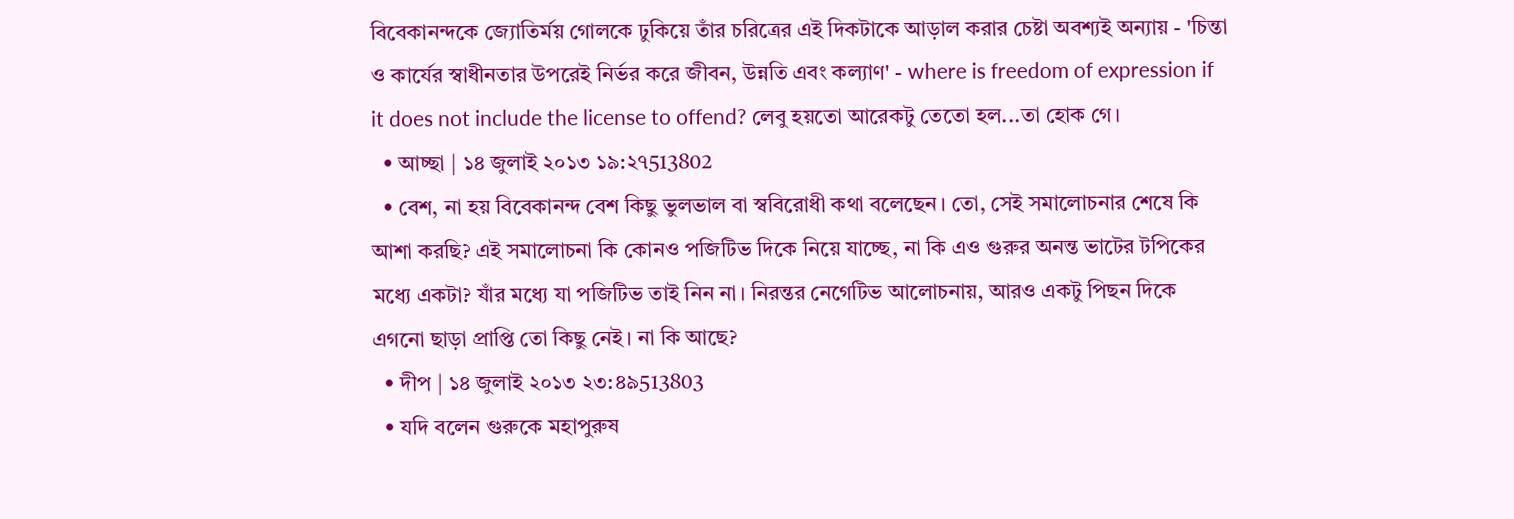বিবেকানন্দকে জ্যোতির্ময় গোলকে ঢুকিয়ে তাঁর চরিত্রের এই দিকটাকে আড়াল করার চেষ্টা অবশ্যই অন্যায় - 'চিন্তা ও কার্যের স্বাধীনতার উপরেই নির্ভর করে জীবন, উন্নতি এবং কল্যাণ' - where is freedom of expression if it does not include the license to offend? লেবু হয়তো আরেকটু তেতো হল...তা হোক গে।
  • আচ্ছা | ১৪ জুলাই ২০১৩ ১৯:২৭513802
  • বেশ, না হয় বিবেকানন্দ বেশ কিছু ভুলভাল বা স্ববিরোধী কথা বলেছেন। তো, সেই সমালোচনার শেষে কি আশা করছি? এই সমালোচনা কি কোনও পজিটিভ দিকে নিয়ে যাচ্ছে, না কি এও গুরুর অনন্ত ভাটের টপিকের মধ্যে একটা? যাঁর মধ্যে যা পজিটিভ তাই নিন না। নিরন্তর নেগেটিভ আলোচনায়, আরও একটু পিছন দিকে এগনো ছাড়া প্রাপ্তি তো কিছু নেই। না কি আছে?
  • দীপ | ১৪ জুলাই ২০১৩ ২৩:৪৯513803
  • যদি বলেন গুরুকে মহাপুরুষ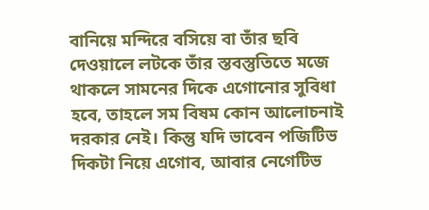বানিয়ে মন্দিরে বসিয়ে বা তাঁর ছবি দেওয়ালে লটকে তাঁর স্তবস্তুতিতে মজে থাকলে সামনের দিকে এগোনোর সুবিধা হবে, তাহলে সম বিষম কোন আলোচনাই দরকার নেই। কিন্তু যদি ভাবেন পজিটিভ দিকটা নিয়ে এগোব, আবার নেগেটিভ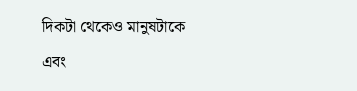দিকটা থেকেও মানুষটাকে এবং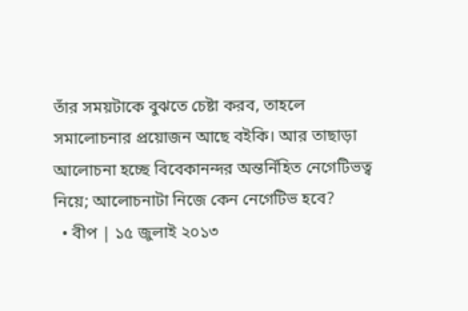তাঁর সময়টাকে বুঝতে চেষ্টা করব, তাহলে সমালোচনার প্রয়োজন আছে বইকি। আর তাছাড়া আলোচনা হচ্ছে বিবেকানন্দর অন্তর্নিহিত নেগেটিভত্ব নিয়ে; আলোচনাটা নিজে কেন নেগেটিভ হবে?
  • বীপ | ১৫ জুলাই ২০১৩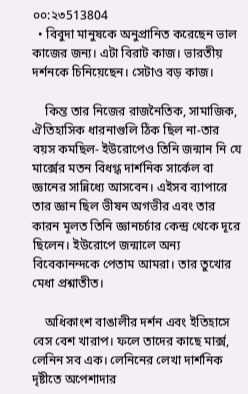০০:২৩513804
  • বিবুদা মানুষকে অনুপ্রানিত করেছেন ভাল কাজের জন্য। এটা বিরাট কাজ। ভারতীয় দর্শনকে চিনিয়েছেন। সেটাও বড় কাজ।

    কিন্ত তার নিজের রাজনৈতিক, সামাজিক, ঐতিহাসিক ধারনাগুলি ঠিক ছিল না-তার বয়স কমছিল- ইউরোপেও তিনি জন্মান নি যে মার্ক্সের মতন বিধগ্ধ দার্শনিক সার্কেল বা জ্ঞানের সান্নিধ্যে আসবেন। এইসব ব্যাপারে তার জ্ঞান ছিল ভীষন অগভীর এবং তার কারন মূলত তিনি জ্ঞানচর্চার কেন্দ্র থেকে দূরে ছিলেন। ইউরোপে জন্মালে অন্য বিবেকানন্দকে পেতাম আমরা। তার তুখোর মেধা প্রশ্নাতীত।

    অধিকাংশ বাঙালীর দর্শন এবং ইতিহাসে বেস বেশ খারাপ। ফলে তাদের কাছে মার্ক্স, লেনিন সব এক। লেনিনের লেখা দার্শনিক দৃষ্টীতে অপেশাদার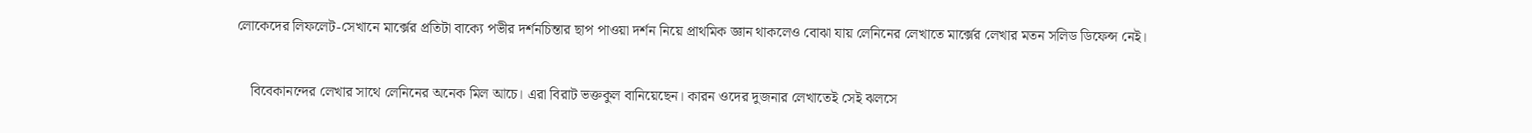লোকেদের লিফলেট-সেখানে মার্ক্সের প্রতিটা বাক্যে পভীর দর্শনচিন্তার ছাপ পাওয়া দর্শন নিয়ে প্রাথমিক জ্ঞান থাকলেও বোঝা যায় লেনিনের লেখাতে মার্ক্সের লেখার মতন সলিড ডিফেন্স নেই।

    বিবেকানন্দের লেখার সাথে লেনিনের অনেক মিল আচে। এরা বিরাট ভক্তকুল বানিয়েছেন। কারন ওদের দুজনার লেখাতেই সেই ঝলসে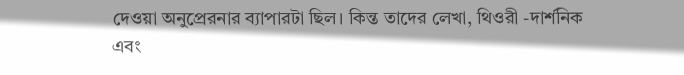দেওয়া অনুপ্রেরনার ব্যাপারটা ছিল। কিন্ত তাদের লেখা, থিওরী -দার্শনিক এবং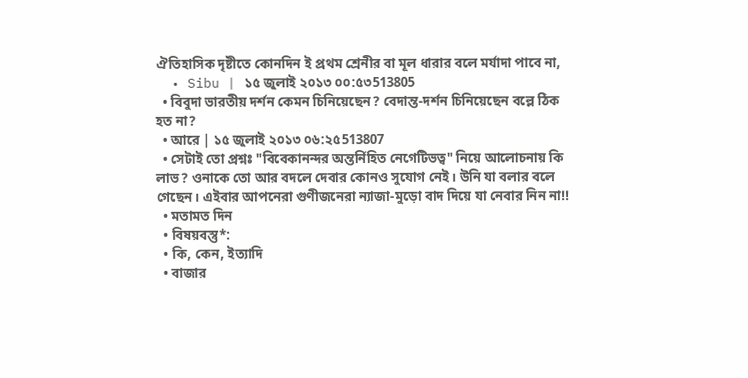ঐতিহাসিক দৃষ্টীতে কোনদিন ই প্রথম শ্রেনীর বা মূল ধারার বলে মর্যাদা পাবে না,
  • Sibu | ১৫ জুলাই ২০১৩ ০০:৫৩513805
  • বিবুদা ভারতীয় দর্শন কেমন চিনিয়েছেন? বেদান্ত-দর্শন চিনিয়েছেন বল্লে ঠিক হত না?
  • আরে | ১৫ জুলাই ২০১৩ ০৬:২৫513807
  • সেটাই তো প্রশ্নঃ "বিবেকানন্দর অন্তর্নিহিত নেগেটিভত্ব" নিয়ে আলোচনায় কি লাভ? ওনাকে তো আর বদলে দেবার কোনও সুযোগ নেই। উনি যা বলার বলে গেছেন। এইবার আপনেরা গুণীজনেরা ন্যাজা-মুড়ো বাদ দিয়ে যা নেবার নিন না!!
  • মতামত দিন
  • বিষয়বস্তু*:
  • কি, কেন, ইত্যাদি
  • বাজার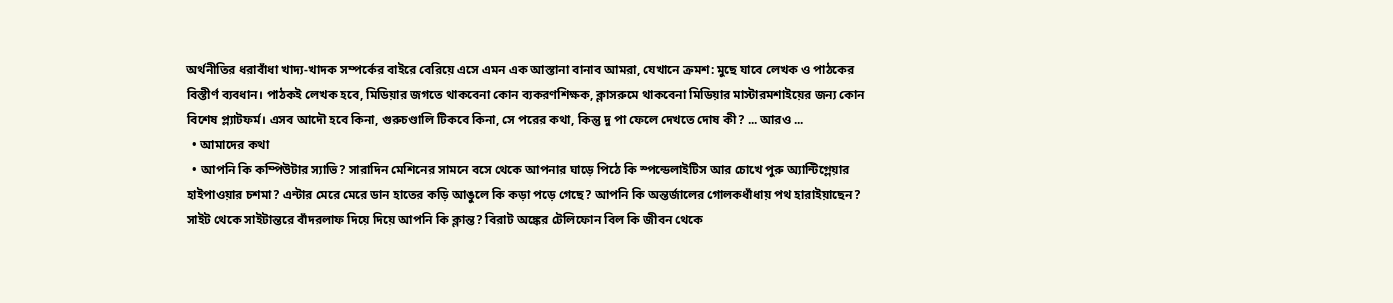অর্থনীতির ধরাবাঁধা খাদ্য-খাদক সম্পর্কের বাইরে বেরিয়ে এসে এমন এক আস্তানা বানাব আমরা, যেখানে ক্রমশ: মুছে যাবে লেখক ও পাঠকের বিস্তীর্ণ ব্যবধান। পাঠকই লেখক হবে, মিডিয়ার জগতে থাকবেনা কোন ব্যকরণশিক্ষক, ক্লাসরুমে থাকবেনা মিডিয়ার মাস্টারমশাইয়ের জন্য কোন বিশেষ প্ল্যাটফর্ম। এসব আদৌ হবে কিনা, গুরুচণ্ডালি টিকবে কিনা, সে পরের কথা, কিন্তু দু পা ফেলে দেখতে দোষ কী? ... আরও ...
  • আমাদের কথা
  • আপনি কি কম্পিউটার স্যাভি? সারাদিন মেশিনের সামনে বসে থেকে আপনার ঘাড়ে পিঠে কি স্পন্ডেলাইটিস আর চোখে পুরু অ্যান্টিগ্লেয়ার হাইপাওয়ার চশমা? এন্টার মেরে মেরে ডান হাতের কড়ি আঙুলে কি কড়া পড়ে গেছে? আপনি কি অন্তর্জালের গোলকধাঁধায় পথ হারাইয়াছেন? সাইট থেকে সাইটান্তরে বাঁদরলাফ দিয়ে দিয়ে আপনি কি ক্লান্ত? বিরাট অঙ্কের টেলিফোন বিল কি জীবন থেকে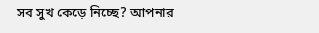সব সুখ কেড়ে নিচ্ছে? আপনার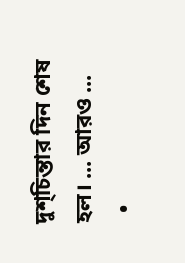দুশ্‌চিন্তার দিন শেষ হল। ... আরও ...
  •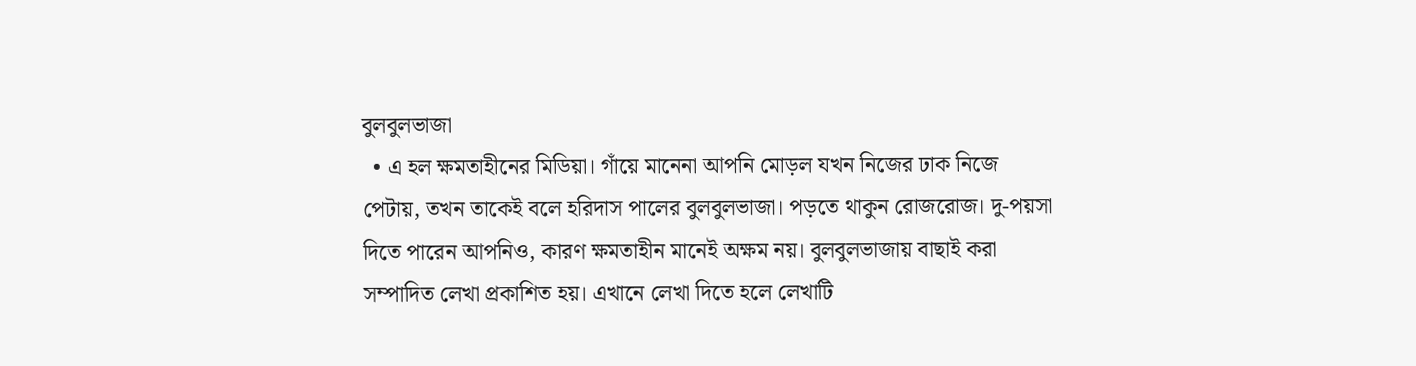বুলবুলভাজা
  • এ হল ক্ষমতাহীনের মিডিয়া। গাঁয়ে মানেনা আপনি মোড়ল যখন নিজের ঢাক নিজে পেটায়, তখন তাকেই বলে হরিদাস পালের বুলবুলভাজা। পড়তে থাকুন রোজরোজ। দু-পয়সা দিতে পারেন আপনিও, কারণ ক্ষমতাহীন মানেই অক্ষম নয়। বুলবুলভাজায় বাছাই করা সম্পাদিত লেখা প্রকাশিত হয়। এখানে লেখা দিতে হলে লেখাটি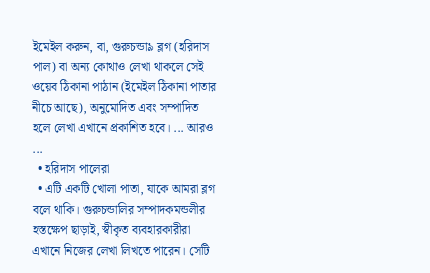ইমেইল করুন, বা, গুরুচন্ডা৯ ব্লগ (হরিদাস পাল) বা অন্য কোথাও লেখা থাকলে সেই ওয়েব ঠিকানা পাঠান (ইমেইল ঠিকানা পাতার নীচে আছে), অনুমোদিত এবং সম্পাদিত হলে লেখা এখানে প্রকাশিত হবে। ... আরও ...
  • হরিদাস পালেরা
  • এটি একটি খোলা পাতা, যাকে আমরা ব্লগ বলে থাকি। গুরুচন্ডালির সম্পাদকমন্ডলীর হস্তক্ষেপ ছাড়াই, স্বীকৃত ব্যবহারকারীরা এখানে নিজের লেখা লিখতে পারেন। সেটি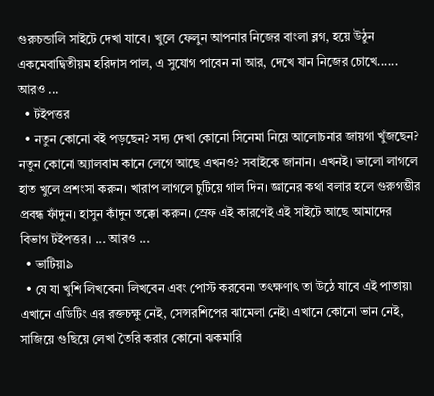গুরুচন্ডালি সাইটে দেখা যাবে। খুলে ফেলুন আপনার নিজের বাংলা ব্লগ, হয়ে উঠুন একমেবাদ্বিতীয়ম হরিদাস পাল, এ সুযোগ পাবেন না আর, দেখে যান নিজের চোখে...... আরও ...
  • টইপত্তর
  • নতুন কোনো বই পড়ছেন? সদ্য দেখা কোনো সিনেমা নিয়ে আলোচনার জায়গা খুঁজছেন? নতুন কোনো অ্যালবাম কানে লেগে আছে এখনও? সবাইকে জানান। এখনই। ভালো লাগলে হাত খুলে প্রশংসা করুন। খারাপ লাগলে চুটিয়ে গাল দিন। জ্ঞানের কথা বলার হলে গুরুগম্ভীর প্রবন্ধ ফাঁদুন। হাসুন কাঁদুন তক্কো করুন। স্রেফ এই কারণেই এই সাইটে আছে আমাদের বিভাগ টইপত্তর। ... আরও ...
  • ভাটিয়া৯
  • যে যা খুশি লিখবেন৷ লিখবেন এবং পোস্ট করবেন৷ তৎক্ষণাৎ তা উঠে যাবে এই পাতায়৷ এখানে এডিটিং এর রক্তচক্ষু নেই, সেন্সরশিপের ঝামেলা নেই৷ এখানে কোনো ভান নেই, সাজিয়ে গুছিয়ে লেখা তৈরি করার কোনো ঝকমারি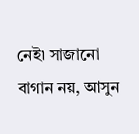নেই৷ সাজানো বাগান নয়, আসুন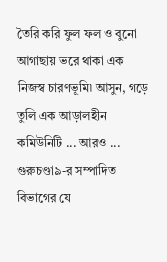তৈরি করি ফুল ফল ও বুনো আগাছায় ভরে থাকা এক নিজস্ব চারণভূমি৷ আসুন, গড়ে তুলি এক আড়ালহীন কমিউনিটি ... আরও ...
গুরুচণ্ডা৯-র সম্পাদিত বিভাগের যে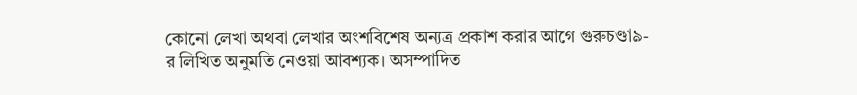কোনো লেখা অথবা লেখার অংশবিশেষ অন্যত্র প্রকাশ করার আগে গুরুচণ্ডা৯-র লিখিত অনুমতি নেওয়া আবশ্যক। অসম্পাদিত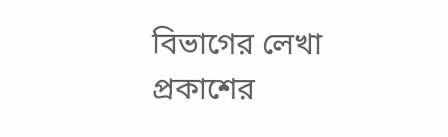বিভাগের লেখা প্রকাশের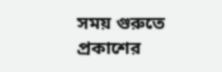সময় গুরুতে প্রকাশের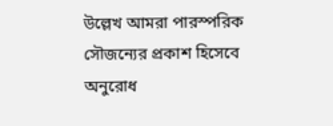উল্লেখ আমরা পারস্পরিক সৌজন্যের প্রকাশ হিসেবে অনুরোধ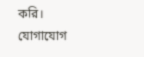করি। যোগাযোগ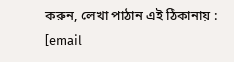করুন, লেখা পাঠান এই ঠিকানায় : [email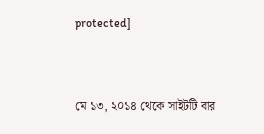protected]


মে ১৩, ২০১৪ থেকে সাইটটি বার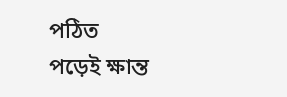পঠিত
পড়েই ক্ষান্ত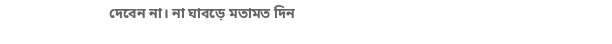দেবেন না। না ঘাবড়ে মতামত দিন